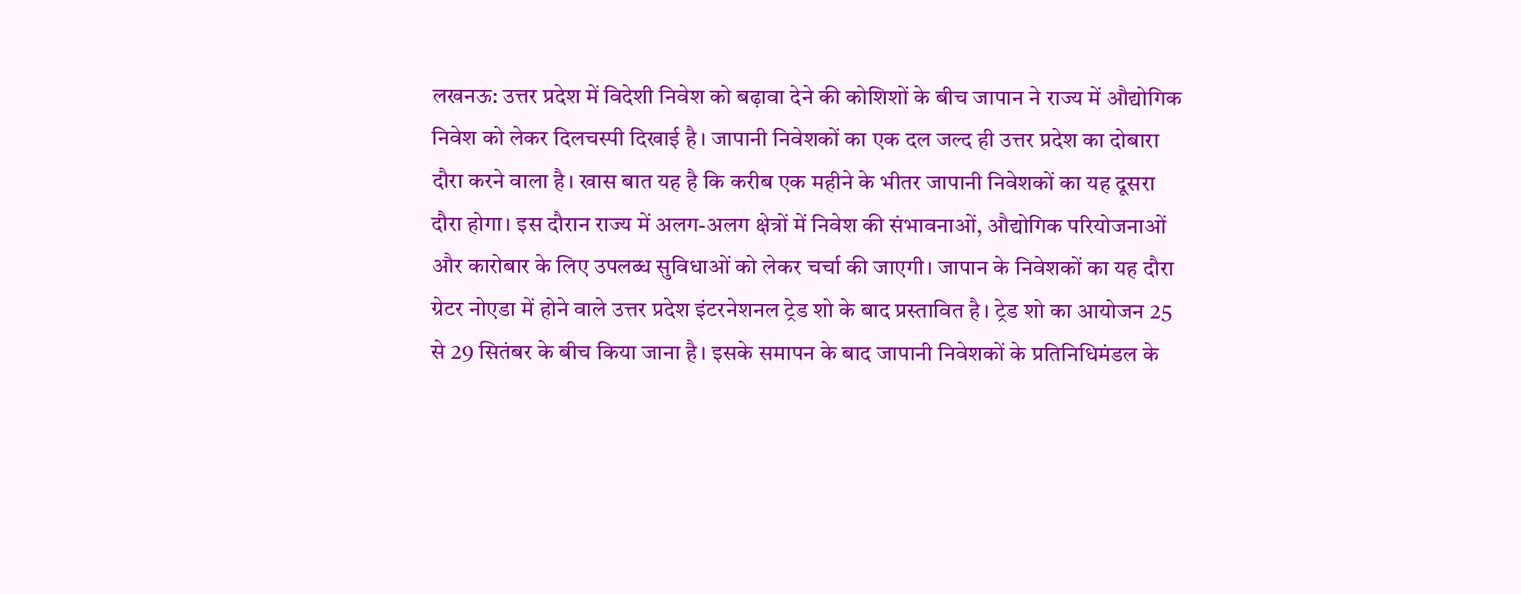लखनऊ: उत्तर प्रदेश में विदेशी निवेश को बढ़ावा देने की कोशिशों के बीच जापान ने राज्य में औद्योगिक निवेश को लेकर दिलचस्पी दिखाई है। जापानी निवेशकों का एक दल जल्द ही उत्तर प्रदेश का दोबारा दौरा करने वाला है। खास बात यह है कि करीब एक महीने के भीतर जापानी निवेशकों का यह दूसरा दौरा होगा। इस दौरान राज्य में अलग-अलग क्षेत्रों में निवेश की संभावनाओं, औद्योगिक परियोजनाओं और कारोबार के लिए उपलब्ध सुविधाओं को लेकर चर्चा की जाएगी। जापान के निवेशकों का यह दौरा ग्रेटर नोएडा में होने वाले उत्तर प्रदेश इंटरनेशनल ट्रेड शो के बाद प्रस्तावित है। ट्रेड शो का आयोजन 25 से 29 सितंबर के बीच किया जाना है। इसके समापन के बाद जापानी निवेशकों के प्रतिनिधिमंडल के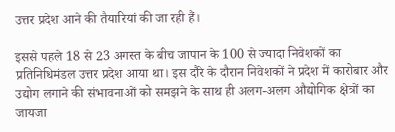उत्तर प्रदेश आने की तैयारियां की जा रही हैं।

इससे पहले 18 से 23 अगस्त के बीच जापान के 100 से ज्यादा निवेशकों का प्रतिनिधिमंडल उत्तर प्रदेश आया था। इस दौरे के दौरान निवेशकों ने प्रदेश में कारोबार और उद्योग लगाने की संभावनाओं को समझने के साथ ही अलग-अलग औद्योगिक क्षेत्रों का जायजा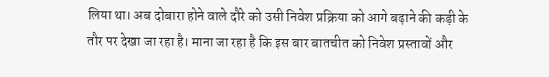लिया था। अब दोबारा होने वाले दौरे को उसी निवेश प्रक्रिया को आगे बढ़ाने की कड़ी के तौर पर देखा जा रहा है। माना जा रहा है कि इस बार बातचीत को निवेश प्रस्तावों और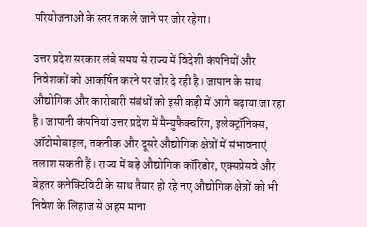परियोजनाओं के स्तर तक ले जाने पर जोर रहेगा।

उत्तर प्रदेश सरकार लंबे समय से राज्य में विदेशी कंपनियों और निवेशकों को आकर्षित करने पर जोर दे रही है। जापान के साथ औद्योगिक और कारोबारी संबंधों को इसी कड़ी में आगे बढ़ाया जा रहा है। जापानी कंपनियां उत्तर प्रदेश में मैन्युफैक्चरिंग, इलेक्ट्रॉनिक्स, ऑटोमोबाइल, तकनीक और दूसरे औद्योगिक क्षेत्रों में संभावनाएं तलाश सकती हैं। राज्य में बड़े औद्योगिक कॉरिडोर, एक्सप्रेसवे और बेहतर कनेक्टिविटी के साथ तैयार हो रहे नए औद्योगिक क्षेत्रों को भी निवेश के लिहाज से अहम माना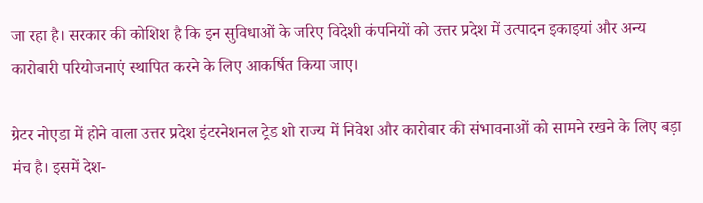जा रहा है। सरकार की कोशिश है कि इन सुविधाओं के जरिए विदेशी कंपनियों को उत्तर प्रदेश में उत्पादन इकाइयां और अन्य कारोबारी परियोजनाएं स्थापित करने के लिए आकर्षित किया जाए।

ग्रेटर नोएडा में होने वाला उत्तर प्रदेश इंटरनेशनल ट्रेड शो राज्य में निवेश और कारोबार की संभावनाओं को सामने रखने के लिए बड़ा मंच है। इसमें देश-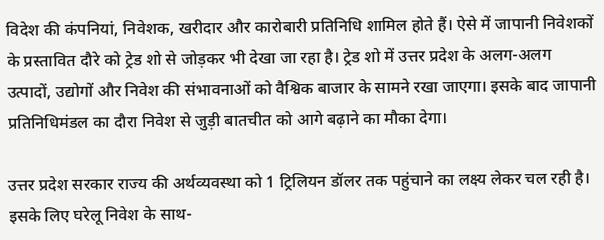विदेश की कंपनियां, निवेशक, खरीदार और कारोबारी प्रतिनिधि शामिल होते हैं। ऐसे में जापानी निवेशकों के प्रस्तावित दौरे को ट्रेड शो से जोड़कर भी देखा जा रहा है। ट्रेड शो में उत्तर प्रदेश के अलग-अलग उत्पादों, उद्योगों और निवेश की संभावनाओं को वैश्विक बाजार के सामने रखा जाएगा। इसके बाद जापानी प्रतिनिधिमंडल का दौरा निवेश से जुड़ी बातचीत को आगे बढ़ाने का मौका देगा।

उत्तर प्रदेश सरकार राज्य की अर्थव्यवस्था को 1 ट्रिलियन डॉलर तक पहुंचाने का लक्ष्य लेकर चल रही है। इसके लिए घरेलू निवेश के साथ-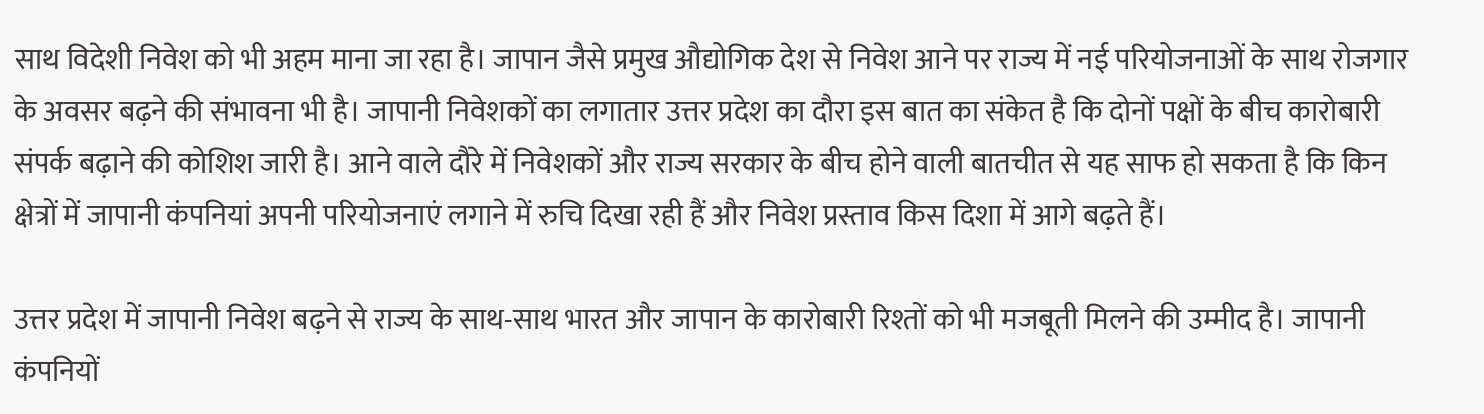साथ विदेशी निवेश को भी अहम माना जा रहा है। जापान जैसे प्रमुख औद्योगिक देश से निवेश आने पर राज्य में नई परियोजनाओं के साथ रोजगार के अवसर बढ़ने की संभावना भी है। जापानी निवेशकों का लगातार उत्तर प्रदेश का दौरा इस बात का संकेत है कि दोनों पक्षों के बीच कारोबारी संपर्क बढ़ाने की कोशिश जारी है। आने वाले दौरे में निवेशकों और राज्य सरकार के बीच होने वाली बातचीत से यह साफ हो सकता है कि किन क्षेत्रों में जापानी कंपनियां अपनी परियोजनाएं लगाने में रुचि दिखा रही हैं और निवेश प्रस्ताव किस दिशा में आगे बढ़ते हैं।

उत्तर प्रदेश में जापानी निवेश बढ़ने से राज्य के साथ-साथ भारत और जापान के कारोबारी रिश्तों को भी मजबूती मिलने की उम्मीद है। जापानी कंपनियों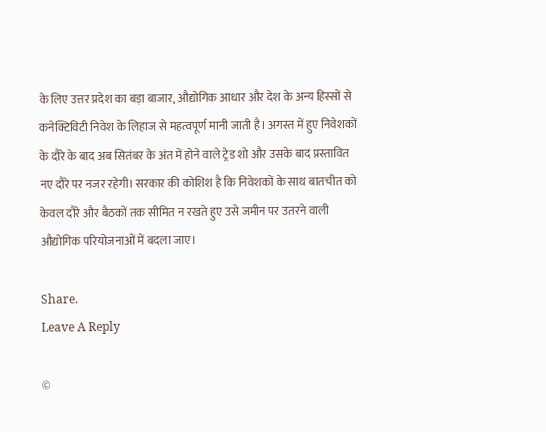के लिए उत्तर प्रदेश का बड़ा बाजार, औद्योगिक आधार और देश के अन्य हिस्सों से कनेक्टिविटी निवेश के लिहाज से महत्वपूर्ण मानी जाती है। अगस्त में हुए निवेशकों के दौरे के बाद अब सितंबर के अंत में होने वाले ट्रेड शो और उसके बाद प्रस्तावित नए दौरे पर नजर रहेगी। सरकार की कोशिश है कि निवेशकों के साथ बातचीत को केवल दौरे और बैठकों तक सीमित न रखते हुए उसे जमीन पर उतरने वाली औद्योगिक परियोजनाओं में बदला जाए।

Share.
Leave A Reply

©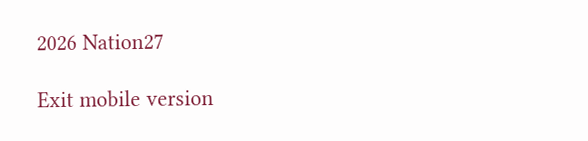2026 Nation27

Exit mobile version